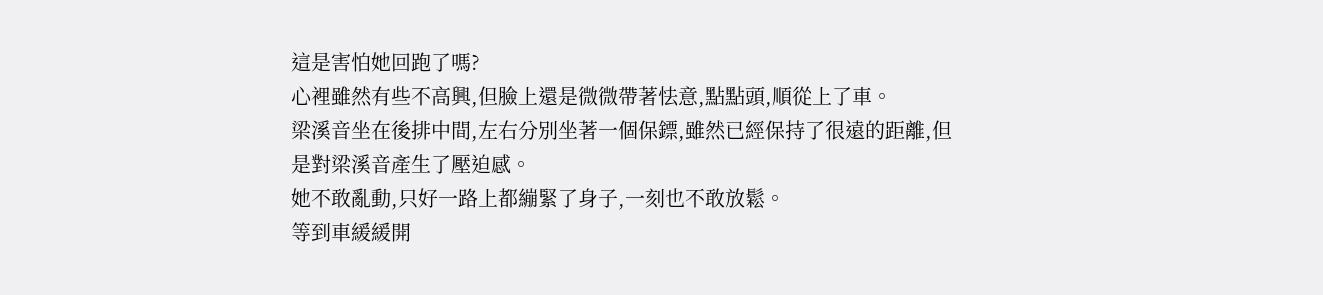這是害怕她回跑了嗎?
心裡雖然有些不高興,但臉上還是微微帶著怯意,點點頭,順從上了車。
梁溪音坐在後排中間,左右分別坐著一個保鏢,雖然已經保持了很遠的距離,但是對梁溪音產生了壓迫感。
她不敢亂動,只好一路上都繃緊了身子,一刻也不敢放鬆。
等到車緩緩開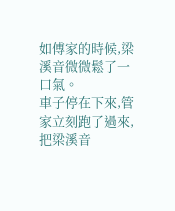如傅家的時候,梁溪音微微鬆了一口氣。
車子停在下來,管家立刻跑了過來,把梁溪音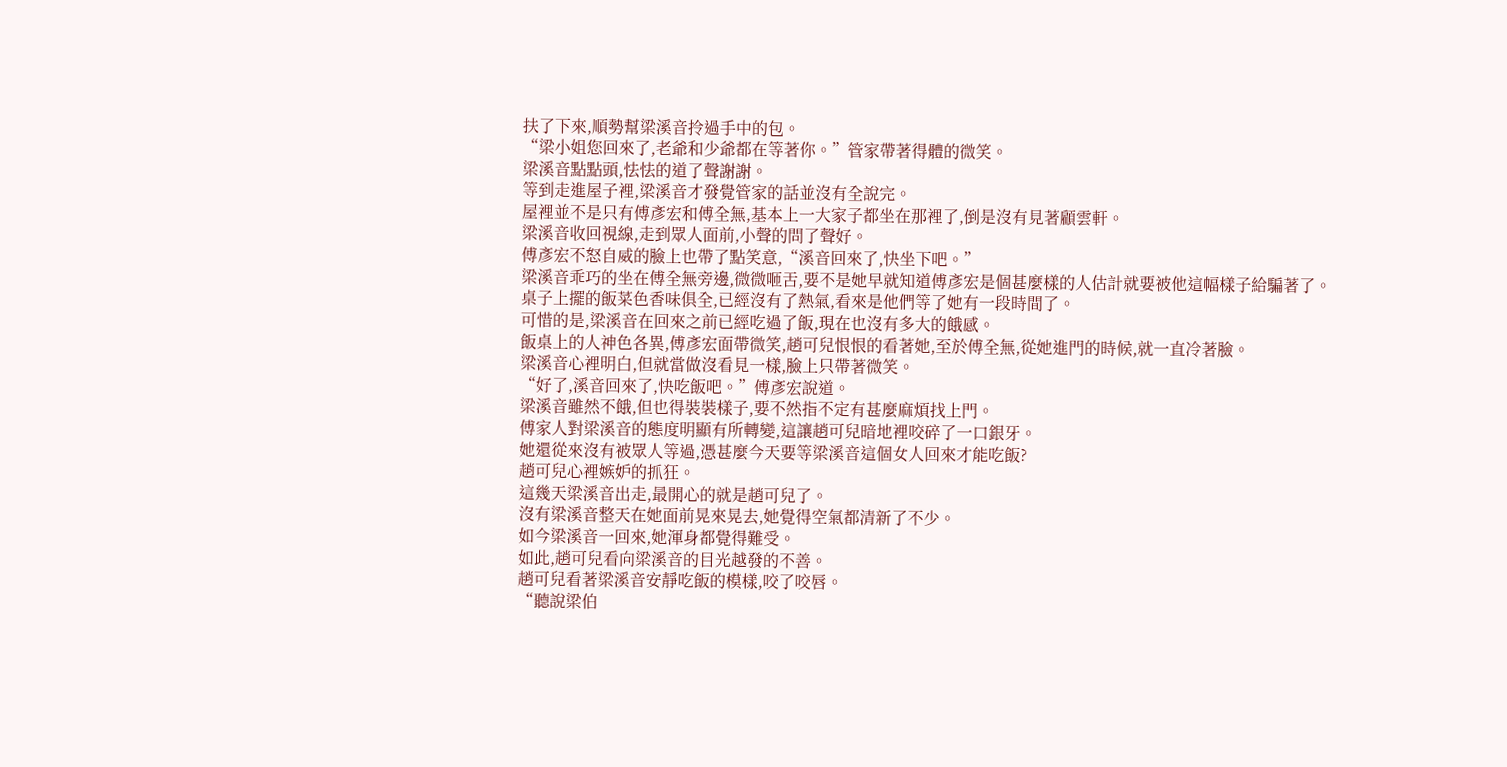扶了下來,順勢幫梁溪音拎過手中的包。
“梁小姐您回來了,老爺和少爺都在等著你。”管家帶著得體的微笑。
梁溪音點點頭,怯怯的道了聲謝謝。
等到走進屋子裡,梁溪音才發覺管家的話並沒有全說完。
屋裡並不是只有傅彥宏和傅全無,基本上一大家子都坐在那裡了,倒是沒有見著顧雲軒。
梁溪音收回視線,走到眾人面前,小聲的問了聲好。
傅彥宏不怒自威的臉上也帶了點笑意,“溪音回來了,快坐下吧。”
梁溪音乖巧的坐在傅全無旁邊,微微咂舌,要不是她早就知道傅彥宏是個甚麼樣的人估計就要被他這幅樣子給騙著了。
桌子上擺的飯菜色香味俱全,已經沒有了熱氣,看來是他們等了她有一段時間了。
可惜的是,梁溪音在回來之前已經吃過了飯,現在也沒有多大的餓感。
飯桌上的人神色各異,傅彥宏面帶微笑,趙可兒恨恨的看著她,至於傅全無,從她進門的時候,就一直冷著臉。
梁溪音心裡明白,但就當做沒看見一樣,臉上只帶著微笑。
“好了,溪音回來了,快吃飯吧。”傅彥宏說道。
梁溪音雖然不餓,但也得裝裝樣子,要不然指不定有甚麼麻煩找上門。
傅家人對梁溪音的態度明顯有所轉變,這讓趙可兒暗地裡咬碎了一口銀牙。
她還從來沒有被眾人等過,憑甚麼今天要等梁溪音這個女人回來才能吃飯?
趙可兒心裡嫉妒的抓狂。
這幾天梁溪音出走,最開心的就是趙可兒了。
沒有梁溪音整天在她面前晃來晃去,她覺得空氣都清新了不少。
如今梁溪音一回來,她渾身都覺得難受。
如此,趙可兒看向梁溪音的目光越發的不善。
趙可兒看著梁溪音安靜吃飯的模樣,咬了咬唇。
“聽說梁伯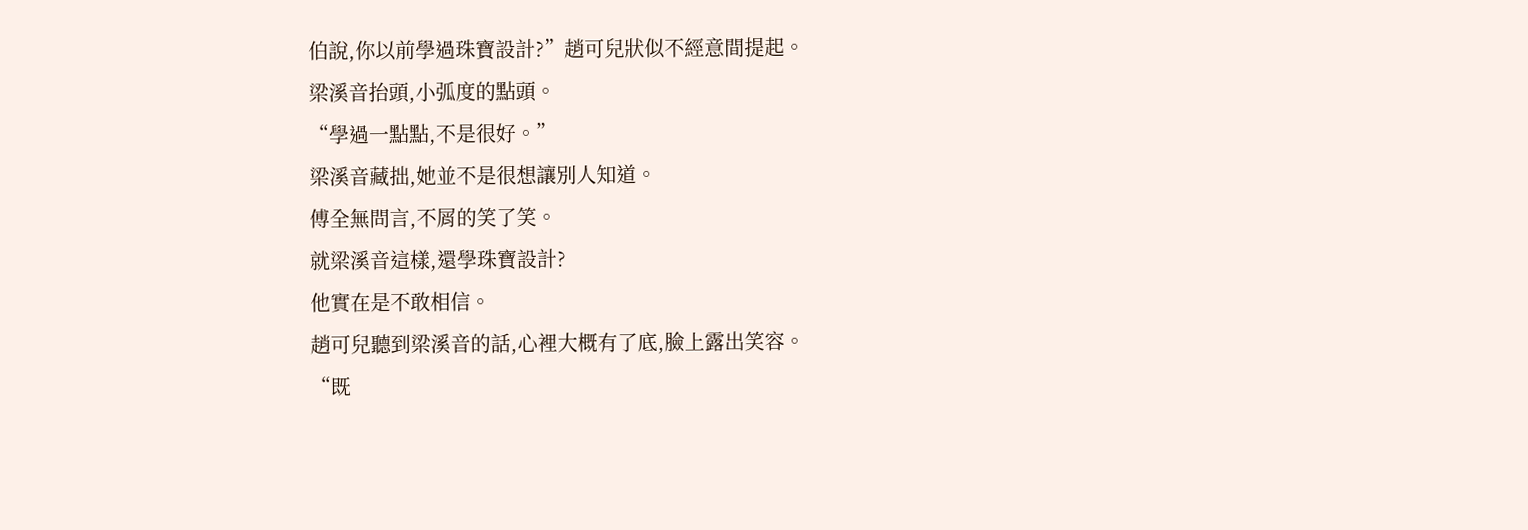伯說,你以前學過珠寶設計?”趙可兒狀似不經意間提起。
梁溪音抬頭,小弧度的點頭。
“學過一點點,不是很好。”
梁溪音藏拙,她並不是很想讓別人知道。
傅全無問言,不屑的笑了笑。
就梁溪音這樣,還學珠寶設計?
他實在是不敢相信。
趙可兒聽到梁溪音的話,心裡大概有了底,臉上露出笑容。
“既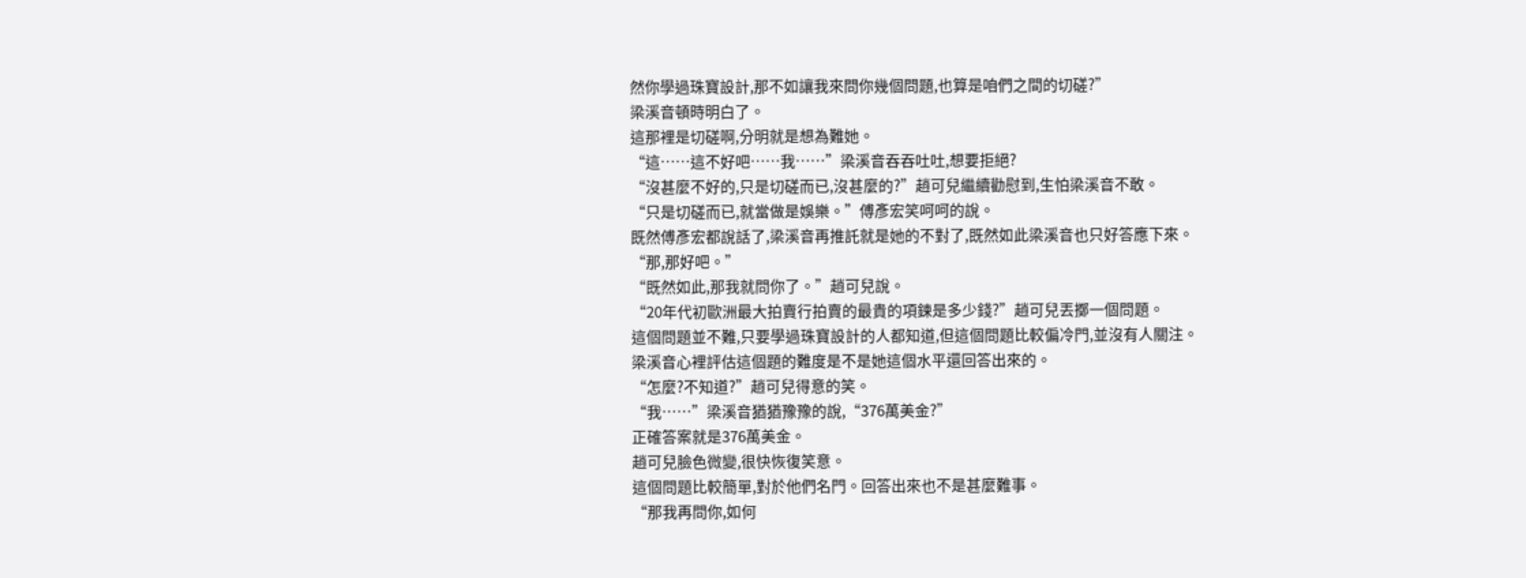然你學過珠寶設計,那不如讓我來問你幾個問題,也算是咱們之間的切磋?”
梁溪音頓時明白了。
這那裡是切磋啊,分明就是想為難她。
“這……這不好吧……我……”梁溪音吞吞吐吐,想要拒絕?
“沒甚麼不好的,只是切磋而已,沒甚麼的?”趙可兒繼續勸慰到,生怕梁溪音不敢。
“只是切磋而已,就當做是娛樂。”傅彥宏笑呵呵的說。
既然傅彥宏都說話了,梁溪音再推託就是她的不對了,既然如此梁溪音也只好答應下來。
“那,那好吧。”
“既然如此,那我就問你了。”趙可兒說。
“20年代初歐洲最大拍賣行拍賣的最貴的項鍊是多少錢?”趙可兒丟擲一個問題。
這個問題並不難,只要學過珠寶設計的人都知道,但這個問題比較偏冷門,並沒有人關注。
梁溪音心裡評估這個題的難度是不是她這個水平還回答出來的。
“怎麼?不知道?”趙可兒得意的笑。
“我……”梁溪音猶猶豫豫的說,“376萬美金?”
正確答案就是376萬美金。
趙可兒臉色微變,很快恢復笑意。
這個問題比較簡單,對於他們名門。回答出來也不是甚麼難事。
“那我再問你,如何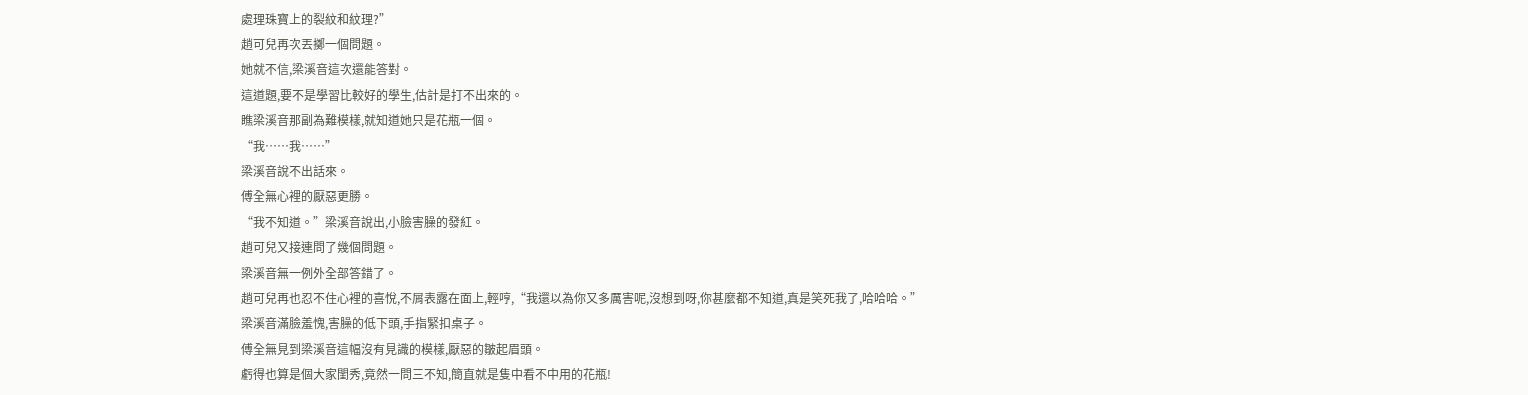處理珠寶上的裂紋和紋理?”
趙可兒再次丟擲一個問題。
她就不信,梁溪音這次還能答對。
這道題,要不是學習比較好的學生,估計是打不出來的。
瞧梁溪音那副為難模樣,就知道她只是花瓶一個。
“我……我……”
梁溪音說不出話來。
傅全無心裡的厭惡更勝。
“我不知道。”梁溪音說出,小臉害臊的發紅。
趙可兒又接連問了幾個問題。
梁溪音無一例外全部答錯了。
趙可兒再也忍不住心裡的喜悅,不屑表露在面上,輕哼,“我還以為你又多厲害呢,沒想到呀,你甚麼都不知道,真是笑死我了,哈哈哈。”
梁溪音滿臉羞愧,害臊的低下頭,手指緊扣桌子。
傅全無見到梁溪音這幅沒有見識的模樣,厭惡的皺起眉頭。
虧得也算是個大家閨秀,竟然一問三不知,簡直就是隻中看不中用的花瓶!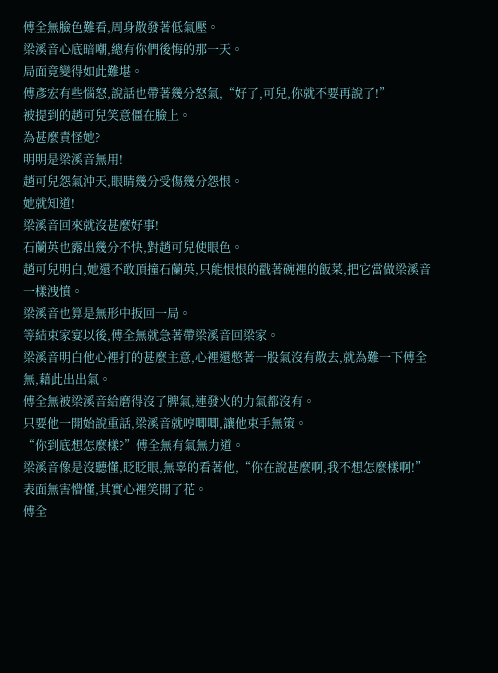傅全無臉色難看,周身散發著低氣壓。
梁溪音心底暗嘲,總有你們後悔的那一天。
局面竟變得如此難堪。
傅彥宏有些惱怒,說話也帶著幾分怒氣,“好了,可兒,你就不要再說了!”
被提到的趙可兒笑意僵在臉上。
為甚麼責怪她?
明明是梁溪音無用!
趙可兒怨氣沖天,眼睛幾分受傷幾分怨恨。
她就知道!
梁溪音回來就沒甚麼好事!
石蘭英也露出幾分不快,對趙可兒使眼色。
趙可兒明白,她還不敢頂撞石蘭英,只能恨恨的戳著碗裡的飯菜,把它當做梁溪音一樣洩憤。
梁溪音也算是無形中扳回一局。
等結束家宴以後,傅全無就急著帶梁溪音回梁家。
梁溪音明白他心裡打的甚麼主意,心裡還憋著一股氣沒有散去,就為難一下傅全無,藉此出出氣。
傅全無被梁溪音給磨得沒了脾氣,連發火的力氣都沒有。
只要他一開始說重話,梁溪音就哼唧唧,讓他束手無策。
“你到底想怎麼樣?”傅全無有氣無力道。
梁溪音像是沒聽懂,眨眨眼,無辜的看著他,“你在說甚麼啊,我不想怎麼樣啊!”
表面無害懵懂,其實心裡笑開了花。
傅全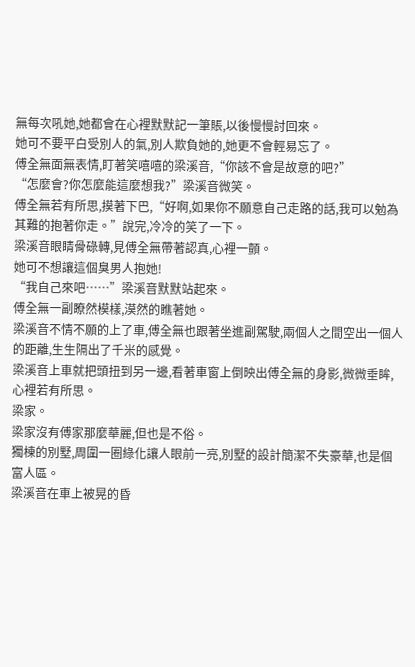無每次吼她,她都會在心裡默默記一筆賬,以後慢慢討回來。
她可不要平白受別人的氣,別人欺負她的,她更不會輕易忘了。
傅全無面無表情,盯著笑嘻嘻的梁溪音,“你該不會是故意的吧?”
“怎麼會?你怎麼能這麼想我?”梁溪音微笑。
傅全無若有所思,摸著下巴,“好啊,如果你不願意自己走路的話,我可以勉為其難的抱著你走。”說完,冷冷的笑了一下。
梁溪音眼睛骨碌轉,見傅全無帶著認真,心裡一顫。
她可不想讓這個臭男人抱她!
“我自己來吧……”梁溪音默默站起來。
傅全無一副瞭然模樣,漠然的瞧著她。
梁溪音不情不願的上了車,傅全無也跟著坐進副駕駛,兩個人之間空出一個人的距離,生生隔出了千米的感覺。
梁溪音上車就把頭扭到另一邊,看著車窗上倒映出傅全無的身影,微微垂眸,心裡若有所思。
梁家。
梁家沒有傅家那麼華麗,但也是不俗。
獨棟的別墅,周圍一圈綠化讓人眼前一亮,別墅的設計簡潔不失豪華,也是個富人區。
梁溪音在車上被晃的昏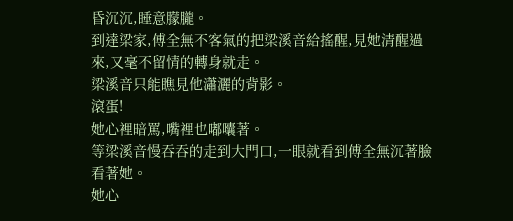昏沉沉,睡意朦朧。
到達梁家,傅全無不客氣的把梁溪音給搖醒,見她清醒過來,又毫不留情的轉身就走。
梁溪音只能瞧見他瀟灑的背影。
滾蛋!
她心裡暗罵,嘴裡也嘟囔著。
等梁溪音慢吞吞的走到大門口,一眼就看到傅全無沉著臉看著她。
她心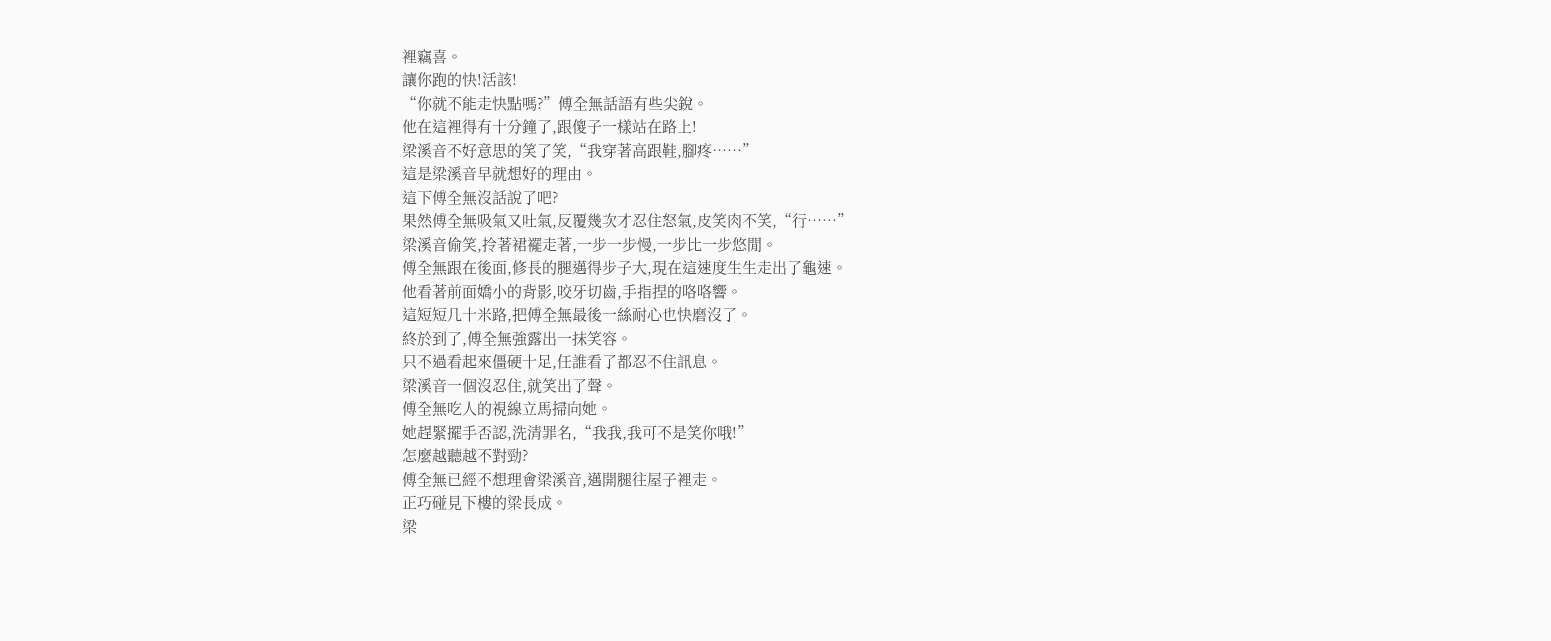裡竊喜。
讓你跑的快!活該!
“你就不能走快點嗎?”傅全無話語有些尖銳。
他在這裡得有十分鐘了,跟傻子一樣站在路上!
梁溪音不好意思的笑了笑,“我穿著高跟鞋,腳疼……”
這是梁溪音早就想好的理由。
這下傅全無沒話說了吧?
果然傅全無吸氣又吐氣,反覆幾次才忍住怒氣,皮笑肉不笑,“行……”
梁溪音偷笑,拎著裙襬走著,一步一步慢,一步比一步悠閒。
傅全無跟在後面,修長的腿邁得步子大,現在這速度生生走出了龜速。
他看著前面嬌小的背影,咬牙切齒,手指捏的咯咯響。
這短短几十米路,把傅全無最後一絲耐心也快磨沒了。
終於到了,傅全無強露出一抹笑容。
只不過看起來僵硬十足,任誰看了都忍不住訊息。
梁溪音一個沒忍住,就笑出了聲。
傅全無吃人的視線立馬掃向她。
她趕緊擺手否認,洗清罪名,“我我,我可不是笑你哦!”
怎麼越聽越不對勁?
傅全無已經不想理會梁溪音,邁開腿往屋子裡走。
正巧碰見下樓的梁長成。
梁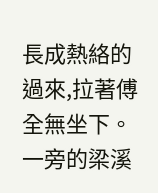長成熱絡的過來,拉著傅全無坐下。
一旁的梁溪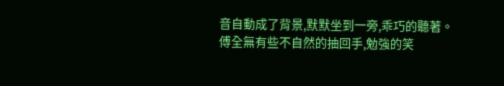音自動成了背景,默默坐到一旁,乖巧的聽著。
傅全無有些不自然的抽回手,勉強的笑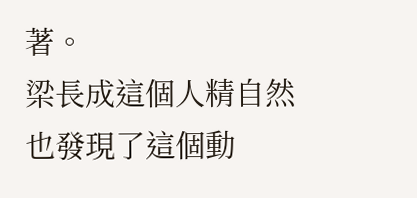著。
梁長成這個人精自然也發現了這個動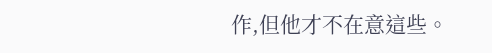作,但他才不在意這些。